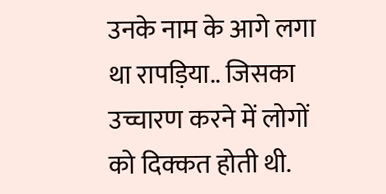उनके नाम के आगे लगा था रापड़िया.. जिसका उच्चारण करने में लोगों को दिक्कत होती थी.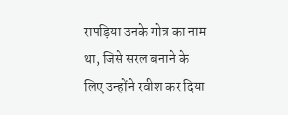रापड़िया उनके गोत्र का नाम था, जिसे सरल बनाने के लिए उन्होंने रवीश कर दिया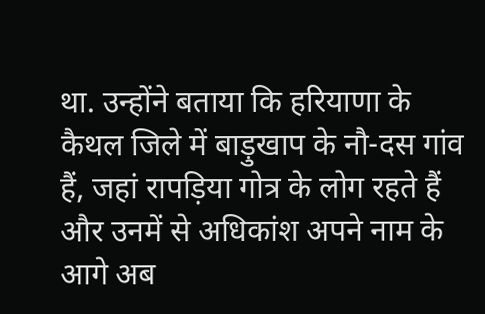था. उन्होंने बताया कि हरियाणा के कैथल जिले में बाड़ुखाप के नौ-दस गांव हैं, जहां रापड़िया गोत्र के लोग रहते हैं और उनमें से अधिकांश अपने नाम के आगे अब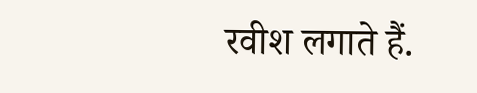रवीश लगाते हैं.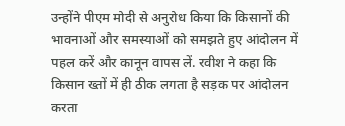उन्होंने पीएम मोदी से अनुरोध किया कि किसानों की भावनाओं और समस्याओं को समझते हुए आंदोलन में पहल करें और कानून वापस लें. रवीश ने कहा कि किसान ख्तों में ही ठीक लगता है सड़क पर आंदोलन करता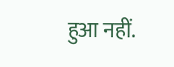हुआ नहीं.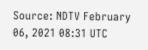Source: NDTV February 06, 2021 08:31 UTC